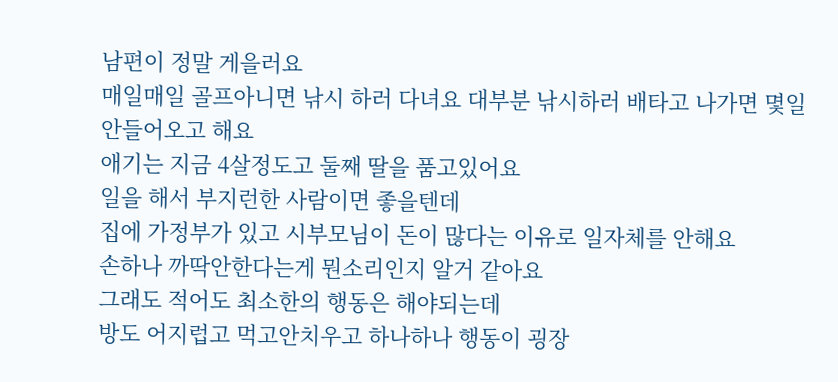남편이 정말 게을러요
매일매일 골프아니면 낚시 하러 다녀요 대부분 낚시하러 배타고 나가면 몇일 안들어오고 해요
애기는 지금 4살정도고 둘째 딸을 품고있어요
일을 해서 부지런한 사람이면 좋을텐데
집에 가정부가 있고 시부모님이 돈이 많다는 이유로 일자체를 안해요
손하나 까딱안한다는게 뭔소리인지 알거 같아요
그래도 적어도 최소한의 행동은 해야되는데
방도 어지럽고 먹고안치우고 하나하나 행동이 굉장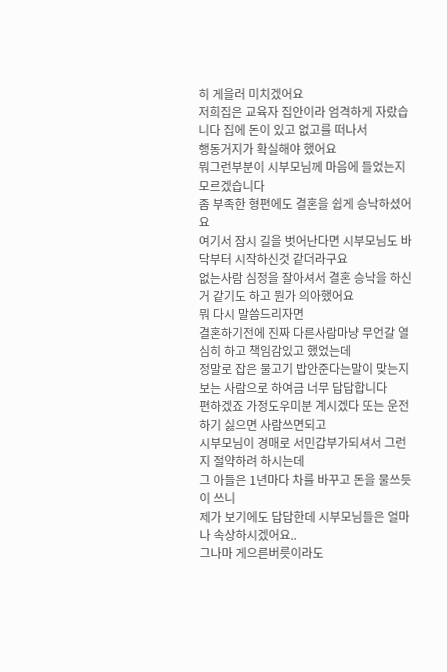히 게을러 미치겠어요
저희집은 교육자 집안이라 엄격하게 자랐습니다 집에 돈이 있고 없고를 떠나서
행동거지가 확실해야 했어요
뭐그런부분이 시부모님께 마음에 들었는지 모르겠습니다
좀 부족한 형편에도 결혼을 쉽게 승낙하셨어요
여기서 잠시 길을 벗어난다면 시부모님도 바닥부터 시작하신것 같더라구요
없는사람 심정을 잘아셔서 결혼 승낙을 하신거 같기도 하고 뭔가 의아했어요
뭐 다시 말씀드리자면
결혼하기전에 진짜 다른사람마냥 무언갈 열심히 하고 책임감있고 했었는데
정말로 잡은 물고기 밥안준다는말이 맞는지 보는 사람으로 하여금 너무 답답합니다
편하겠죠 가정도우미분 계시겠다 또는 운전 하기 싫으면 사람쓰면되고
시부모님이 경매로 서민갑부가되셔서 그런지 절약하려 하시는데
그 아들은 1년마다 차를 바꾸고 돈을 물쓰듯이 쓰니
제가 보기에도 답답한데 시부모님들은 얼마나 속상하시겠어요..
그나마 게으른버릇이라도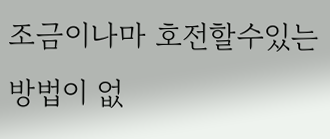조금이나마 호전할수있는 방법이 없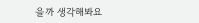을까 생각해봐요